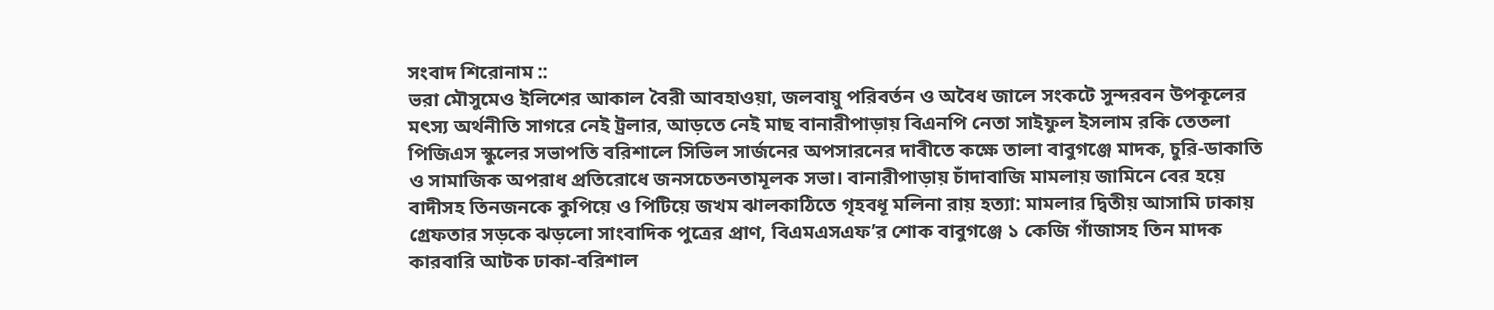সংবাদ শিরোনাম ::
ভরা মৌসুমেও ইলিশের আকাল বৈরী আবহাওয়া, জলবায়ু পরিবর্তন ও অবৈধ জালে সংকটে সুন্দরবন উপকূলের মৎস্য অর্থনীতি সাগরে নেই ট্রলার, আড়তে নেই মাছ বানারীপাড়ায় বিএনপি নেতা সাইফুল ইসলাম রকি তেতলা পিজিএস স্কুলের সভাপতি বরিশালে সিভিল সার্জনের অপসারনের দাবীতে কক্ষে তালা বাবুগঞ্জে মাদক, চুরি-ডাকাতি ও সামাজিক অপরাধ প্রতিরোধে জনসচেতনতামূলক সভা। বানারীপাড়ায় চাঁদাবাজি মামলায় জামিনে বের হয়ে বাদীসহ তিনজনকে কুপিয়ে ও পিটিয়ে জখম ঝালকাঠিতে গৃহবধূ মলিনা রায় হত্যা: মামলার দ্বিতীয় আসামি ঢাকায় গ্রেফতার সড়কে ঝড়লো সাংবাদিক পুত্রের প্রাণ, বিএমএসএফ’র শোক বাবুগঞ্জে ১ কেজি গাঁজাসহ তিন মাদক কারবারি আটক ঢাকা-বরিশাল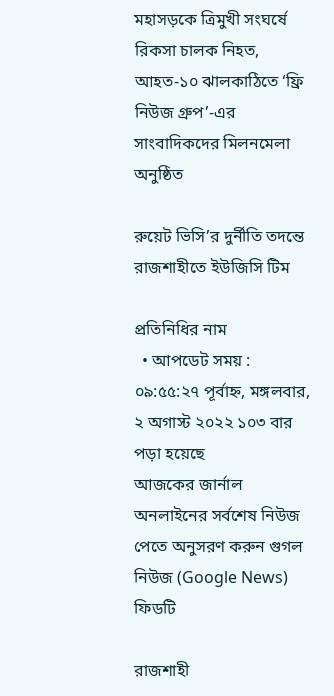মহাসড়কে ত্রিমুখী সংঘর্ষে রিকসা চালক নিহত, আহত-১০ ঝালকাঠিতে ‘ফ্রি নিউজ গ্রুপ’-এর সাংবাদিকদের মিলনমেলা অনুষ্ঠিত

রুয়েট ভিসি’র দুর্নীতি তদন্তে রাজশাহীতে ইউজিসি টিম

প্রতিনিধির নাম
  • আপডেট সময় : ০৯:৫৫:২৭ পূর্বাহ্ন, মঙ্গলবার, ২ অগাস্ট ২০২২ ১০৩ বার পড়া হয়েছে
আজকের জার্নাল অনলাইনের সর্বশেষ নিউজ পেতে অনুসরণ করুন গুগল নিউজ (Google News) ফিডটি

রাজশাহী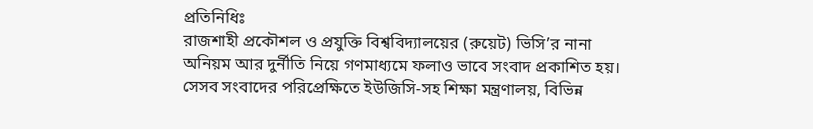প্রতিনিধিঃ
রাজশাহী প্রকৌশল ও প্রযুক্তি বিশ্ববিদ্যালয়ের (রুয়েট) ভিসি’র নানা অনিয়ম আর দুর্নীতি নিয়ে গণমাধ্যমে ফলাও ভাবে সংবাদ প্রকাশিত হয়। সেসব সংবাদের পরিপ্রেক্ষিতে ইউজিসি-সহ শিক্ষা মন্ত্রণালয়, বিভিন্ন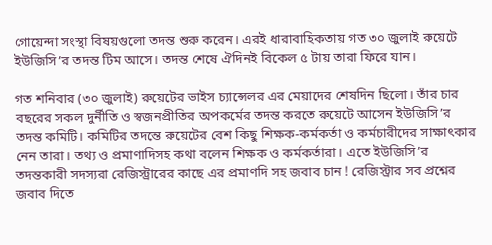গোয়েন্দা সংস্থা বিষয়গুলো তদন্ত শুরু করেন। এরই ধারাবাহিকতায় গত ৩০ জুলাই রুয়েটে ইউজিসি’র তদন্ত টিম আসে। তদন্ত শেষে ঐদিনই বিকেল ৫ টায় তারা ফিরে যান।

গত শনিবার (৩০ জুলাই) রুয়েটের ভাইস চ্যান্সেলর এর মেয়াদের শেষদিন ছিলো। তাঁর চার বছরের সকল দুর্নীতি ও স্বজনপ্রীতির অপকর্মের তদন্ত করতে রুয়েটে আসেন ইউজিসি’র তদন্ত কমিটি। কমিটির তদন্তে রুয়েটের বেশ কিছু শিক্ষক-কর্মকর্তা ও কর্মচারীদের সাক্ষাৎকার নেন তারা। তথ্য ও প্রমাণাদিসহ কথা বলেন শিক্ষক ও কর্মকর্তারা। এতে ইউজিসি’র তদন্তকারী সদস্যরা রেজিস্ট্রারের কাছে এর প্রমাণদি সহ জবাব চান ! রেজিস্ট্রার সব প্রশ্নের জবাব দিতে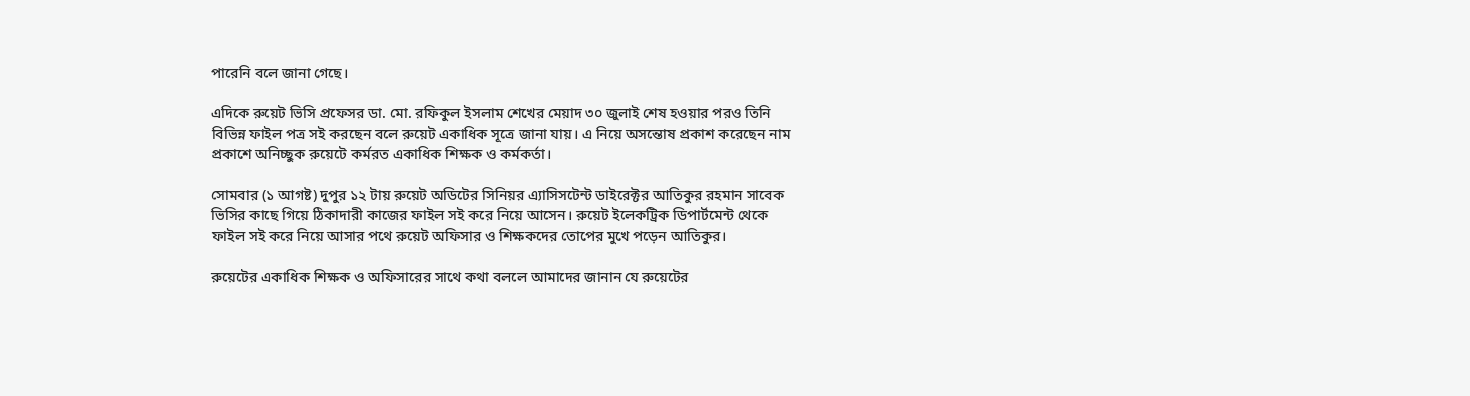পারেনি বলে জানা গেছে।

এদিকে রুয়েট ভিসি প্রফেসর ডা. মো. রফিকুল ইসলাম শেখের মেয়াদ ৩০ জুলাই শেষ হওয়ার পরও তিনি বিভিন্ন ফাইল পত্র সই করছেন বলে রুয়েট একাধিক সূত্রে জানা যায়। এ নিয়ে অসন্তোষ প্রকাশ করেছেন নাম প্রকাশে অনিচ্ছুক রুয়েটে কর্মরত একাধিক শিক্ষক ও কর্মকর্তা।

সোমবার (১ আগষ্ট) দুপুর ১২ টায় রুয়েট অডিটের সিনিয়র এ্যাসিসটেন্ট ডাইরেক্টর আতিকুর রহমান সাবেক ভিসির কাছে গিয়ে ঠিকাদারী কাজের ফাইল সই করে নিয়ে আসেন। রুয়েট ইলেকট্রিক ডিপার্টমেন্ট থেকে ফাইল সই করে নিয়ে আসার পথে রুয়েট অফিসার ও শিক্ষকদের তোপের মুখে পড়েন আতিকুর।

রুয়েটের একাধিক শিক্ষক ও অফিসারের সাথে কথা বললে আমাদের জানান যে রুয়েটের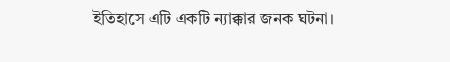ইতিহাসে এটি একটি ন্যাক্কার জনক ঘটনা।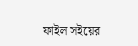ফাইল সইয়ের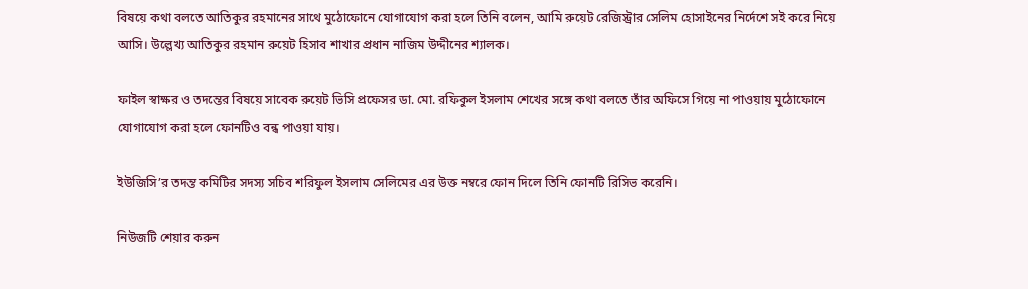বিষয়ে কথা বলতে আতিকুর রহমানের সাথে মুঠোফোনে যোগাযোগ করা হলে তিনি বলেন, আমি রুয়েট রেজিস্ট্রার সেলিম হোসাইনের নির্দেশে সই করে নিয়ে আসি। উল্লেখ্য আতিকুর রহমান রুয়েট হিসাব শাখার প্রধান নাজিম উদ্দীনের শ্যালক।

ফাইল স্বাক্ষর ও তদন্তের বিষয়ে সাবেক রুয়েট ভিসি প্রফেসর ডা. মো. রফিকুল ইসলাম শেখের সঙ্গে কথা বলতে তাঁর অফিসে গিয়ে না পাওয়ায় মুঠোফোনে যোগাযোগ করা হলে ফোনটিও বন্ধ পাওয়া যায়।

ইউজিসি’র তদন্ত কমিটির সদস্য সচিব শরিফুল ইসলাম সেলিমের এর উক্ত নম্বরে ফোন দিলে তিনি ফোনটি রিসিভ করেনি।

নিউজটি শেয়ার করুন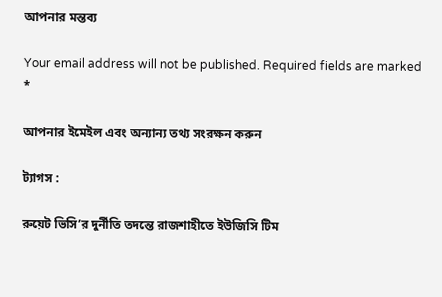আপনার মন্তব্য

Your email address will not be published. Required fields are marked *

আপনার ইমেইল এবং অন্যান্য তথ্য সংরক্ষন করুন

ট্যাগস :

রুয়েট ভিসি’র দুর্নীতি তদন্তে রাজশাহীতে ইউজিসি টিম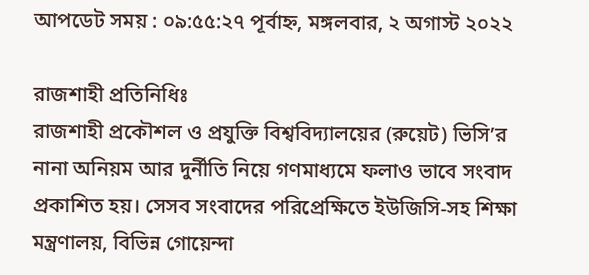আপডেট সময় : ০৯:৫৫:২৭ পূর্বাহ্ন, মঙ্গলবার, ২ অগাস্ট ২০২২

রাজশাহী প্রতিনিধিঃ
রাজশাহী প্রকৌশল ও প্রযুক্তি বিশ্ববিদ্যালয়ের (রুয়েট) ভিসি’র নানা অনিয়ম আর দুর্নীতি নিয়ে গণমাধ্যমে ফলাও ভাবে সংবাদ প্রকাশিত হয়। সেসব সংবাদের পরিপ্রেক্ষিতে ইউজিসি-সহ শিক্ষা মন্ত্রণালয়, বিভিন্ন গোয়েন্দা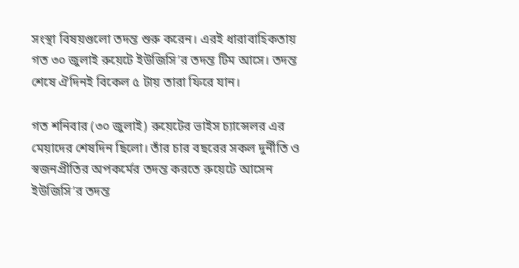সংস্থা বিষয়গুলো তদন্ত শুরু করেন। এরই ধারাবাহিকতায় গত ৩০ জুলাই রুয়েটে ইউজিসি’র তদন্ত টিম আসে। তদন্ত শেষে ঐদিনই বিকেল ৫ টায় তারা ফিরে যান।

গত শনিবার (৩০ জুলাই) রুয়েটের ভাইস চ্যান্সেলর এর মেয়াদের শেষদিন ছিলো। তাঁর চার বছরের সকল দুর্নীতি ও স্বজনপ্রীতির অপকর্মের তদন্ত করতে রুয়েটে আসেন ইউজিসি’র তদন্ত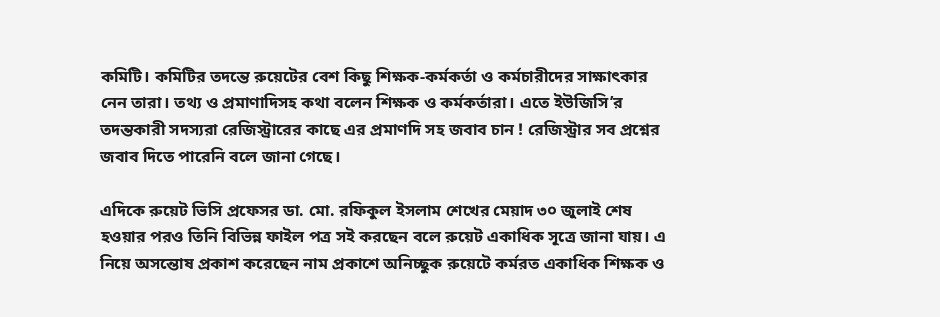কমিটি। কমিটির তদন্তে রুয়েটের বেশ কিছু শিক্ষক-কর্মকর্তা ও কর্মচারীদের সাক্ষাৎকার নেন তারা। তথ্য ও প্রমাণাদিসহ কথা বলেন শিক্ষক ও কর্মকর্তারা। এতে ইউজিসি’র তদন্তকারী সদস্যরা রেজিস্ট্রারের কাছে এর প্রমাণদি সহ জবাব চান ! রেজিস্ট্রার সব প্রশ্নের জবাব দিতে পারেনি বলে জানা গেছে।

এদিকে রুয়েট ভিসি প্রফেসর ডা. মো. রফিকুল ইসলাম শেখের মেয়াদ ৩০ জুলাই শেষ হওয়ার পরও তিনি বিভিন্ন ফাইল পত্র সই করছেন বলে রুয়েট একাধিক সূত্রে জানা যায়। এ নিয়ে অসন্তোষ প্রকাশ করেছেন নাম প্রকাশে অনিচ্ছুক রুয়েটে কর্মরত একাধিক শিক্ষক ও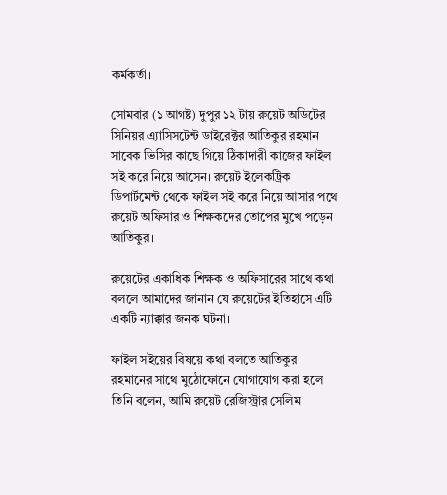কর্মকর্তা।

সোমবার (১ আগষ্ট) দুপুর ১২ টায় রুয়েট অডিটের সিনিয়র এ্যাসিসটেন্ট ডাইরেক্টর আতিকুর রহমান সাবেক ভিসির কাছে গিয়ে ঠিকাদারী কাজের ফাইল সই করে নিয়ে আসেন। রুয়েট ইলেকট্রিক ডিপার্টমেন্ট থেকে ফাইল সই করে নিয়ে আসার পথে রুয়েট অফিসার ও শিক্ষকদের তোপের মুখে পড়েন আতিকুর।

রুয়েটের একাধিক শিক্ষক ও অফিসারের সাথে কথা বললে আমাদের জানান যে রুয়েটের ইতিহাসে এটি একটি ন্যাক্কার জনক ঘটনা।

ফাইল সইয়ের বিষয়ে কথা বলতে আতিকুর রহমানের সাথে মুঠোফোনে যোগাযোগ করা হলে তিনি বলেন, আমি রুয়েট রেজিস্ট্রার সেলিম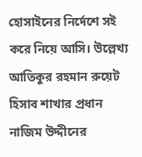হোসাইনের নির্দেশে সই করে নিয়ে আসি। উল্লেখ্য আতিকুর রহমান রুয়েট হিসাব শাখার প্রধান নাজিম উদ্দীনের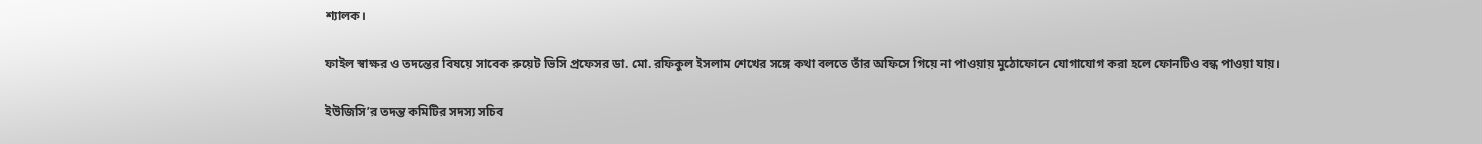শ্যালক।

ফাইল স্বাক্ষর ও তদন্তের বিষয়ে সাবেক রুয়েট ভিসি প্রফেসর ডা. মো. রফিকুল ইসলাম শেখের সঙ্গে কথা বলতে তাঁর অফিসে গিয়ে না পাওয়ায় মুঠোফোনে যোগাযোগ করা হলে ফোনটিও বন্ধ পাওয়া যায়।

ইউজিসি’র তদন্ত কমিটির সদস্য সচিব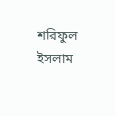শরিফুল ইসলাম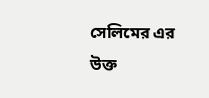সেলিমের এর উক্ত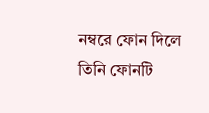নম্বরে ফোন দিলে তিনি ফোনটি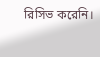রিসিভ করেনি।